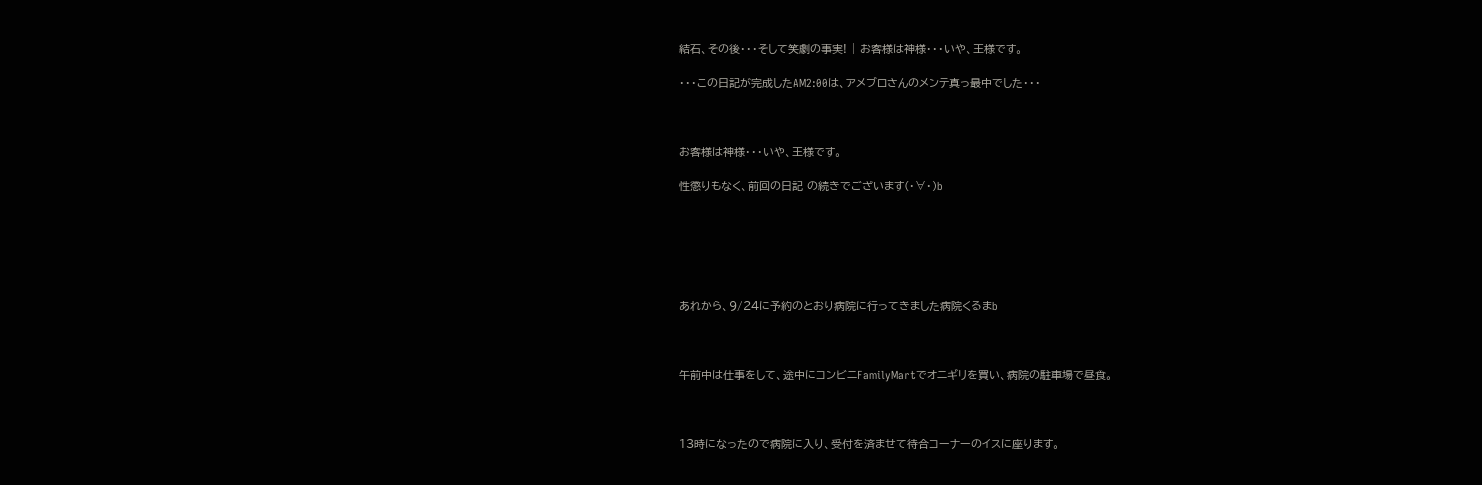結石、その後・・・そして笑劇の事実! | お客様は神様・・・いや、王様です。

・・・この日記が完成したAM2:00は、アメブロさんのメンテ真っ最中でした・・・



お客様は神様・・・いや、王様です。

性懲りもなく、前回の日記 の続きでございます(・∀・)b






あれから、9/24に予約のとおり病院に行ってきました病院くるまb



午前中は仕事をして、途中にコンビニFamilyMartでオニギリを買い、病院の駐車場で昼食。



13時になったので病院に入り、受付を済ませて待合コーナーのイスに座ります。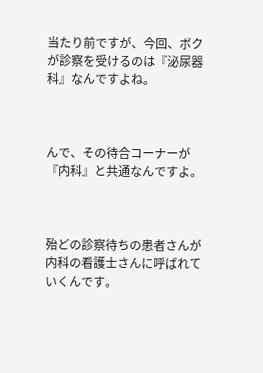当たり前ですが、今回、ボクが診察を受けるのは『泌尿器科』なんですよね。



んで、その待合コーナーが『内科』と共通なんですよ。



殆どの診察待ちの患者さんが内科の看護士さんに呼ばれていくんです。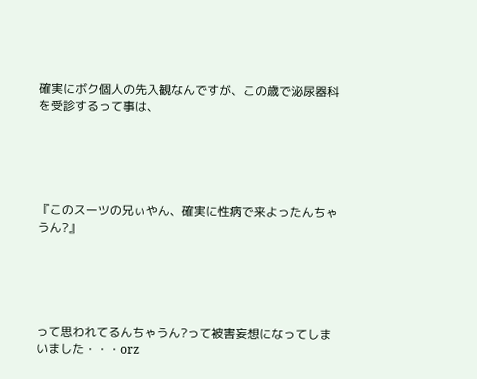確実にボク個人の先入観なんですが、この歳で泌尿器科を受診するって事は、





『このスーツの兄ぃやん、確実に性病で来よったんちゃうん?』





って思われてるんちゃうん?って被害妄想になってしまいました・・・orz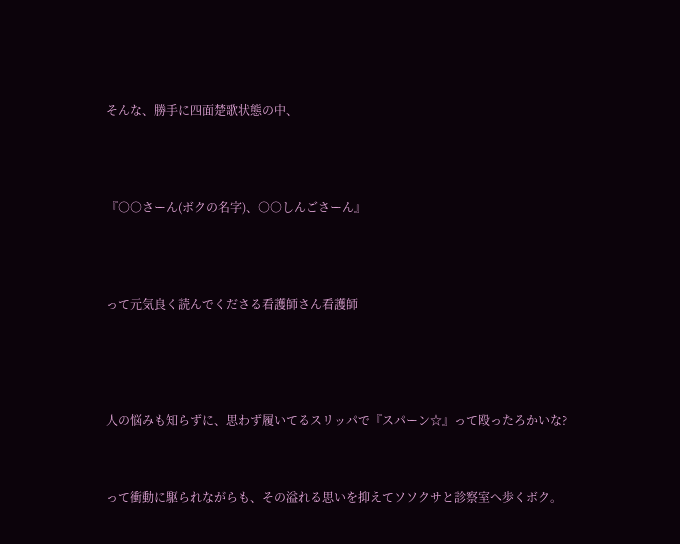そんな、勝手に四面楚歌状態の中、




『○○さーん(ボクの名字)、○○しんごさーん』




って元気良く読んでくださる看護師さん看護師





人の悩みも知らずに、思わず履いてるスリッパで『スパーン☆』って殴ったろかいな?



って衝動に駆られながらも、その溢れる思いを抑えてソソクサと診察室へ歩くボク。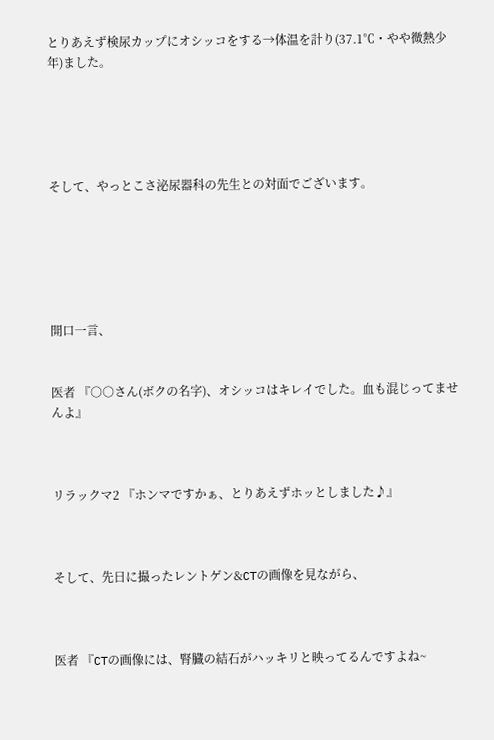とりあえず検尿カップにオシッコをする→体温を計り(37.1℃・やや微熱少年)ました。





そして、やっとこさ泌尿器科の先生との対面でございます。






開口一言、


医者 『○○さん(ボクの名字)、オシッコはキレイでした。血も混じってませんよ』



リラックマ2 『ホンマですかぁ、とりあえずホッとしました♪』



そして、先日に撮ったレントゲン&CTの画像を見ながら、



医者 『CTの画像には、腎臓の結石がハッキリと映ってるんですよね~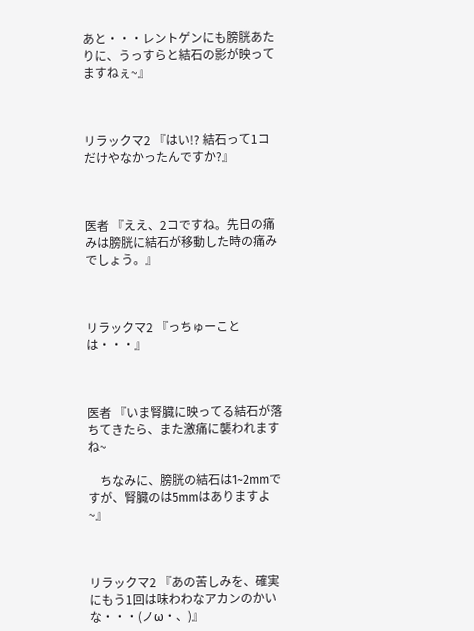あと・・・レントゲンにも膀胱あたりに、うっすらと結石の影が映ってますねぇ~』



リラックマ2 『はい!? 結石って1コだけやなかったんですか?』



医者 『ええ、2コですね。先日の痛みは膀胱に結石が移動した時の痛みでしょう。』



リラックマ2 『っちゅーことは・・・』



医者 『いま腎臓に映ってる結石が落ちてきたら、また激痛に襲われますね~

    ちなみに、膀胱の結石は1~2mmですが、腎臓のは5mmはありますよ~』



リラックマ2 『あの苦しみを、確実にもう1回は味わわなアカンのかいな・・・(ノω・、)』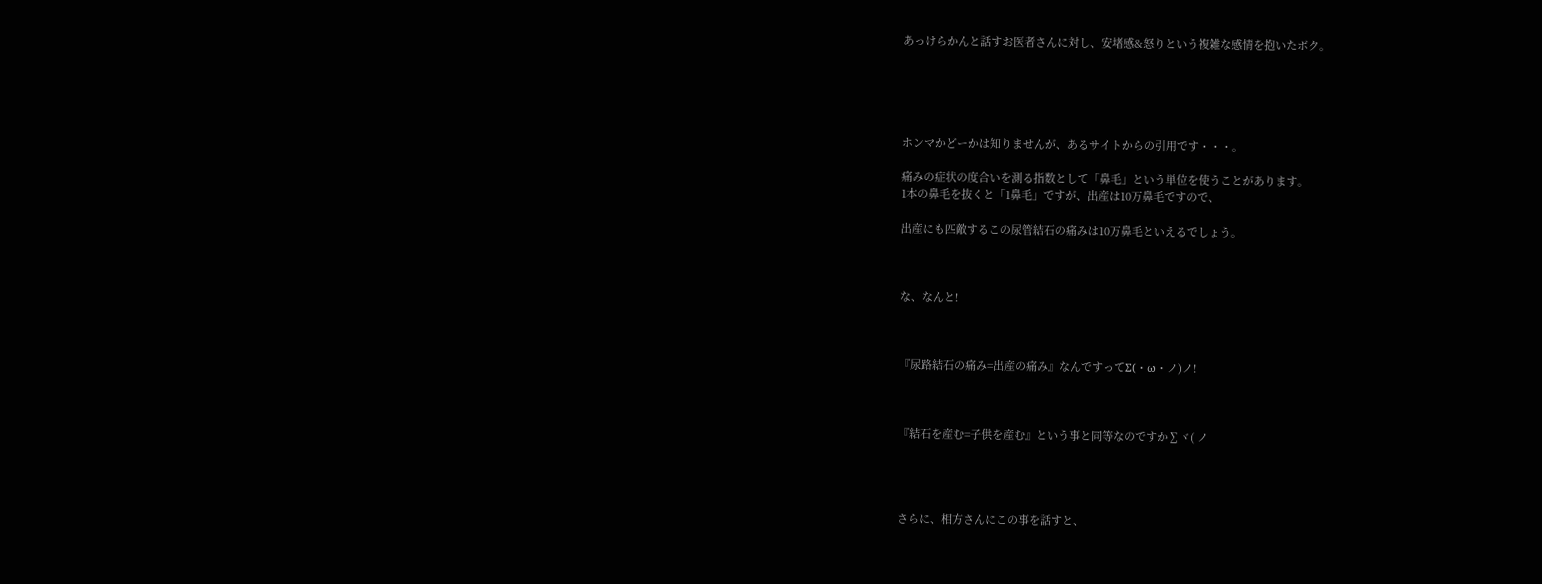あっけらかんと話すお医者さんに対し、安堵感&怒りという複雑な感情を抱いたボク。





ホンマかどーかは知りませんが、あるサイトからの引用です・・・。

痛みの症状の度合いを測る指数として「鼻毛」という単位を使うことがあります。
1本の鼻毛を抜くと「1鼻毛」ですが、出産は10万鼻毛ですので、

出産にも匹敵するこの尿管結石の痛みは10万鼻毛といえるでしょう。



な、なんと!



『尿路結石の痛み=出産の痛み』なんですってΣ(・ω・ノ)ノ!



『結石を産む=子供を産む』という事と同等なのですか∑ヾ( ノ




さらに、相方さんにこの事を話すと、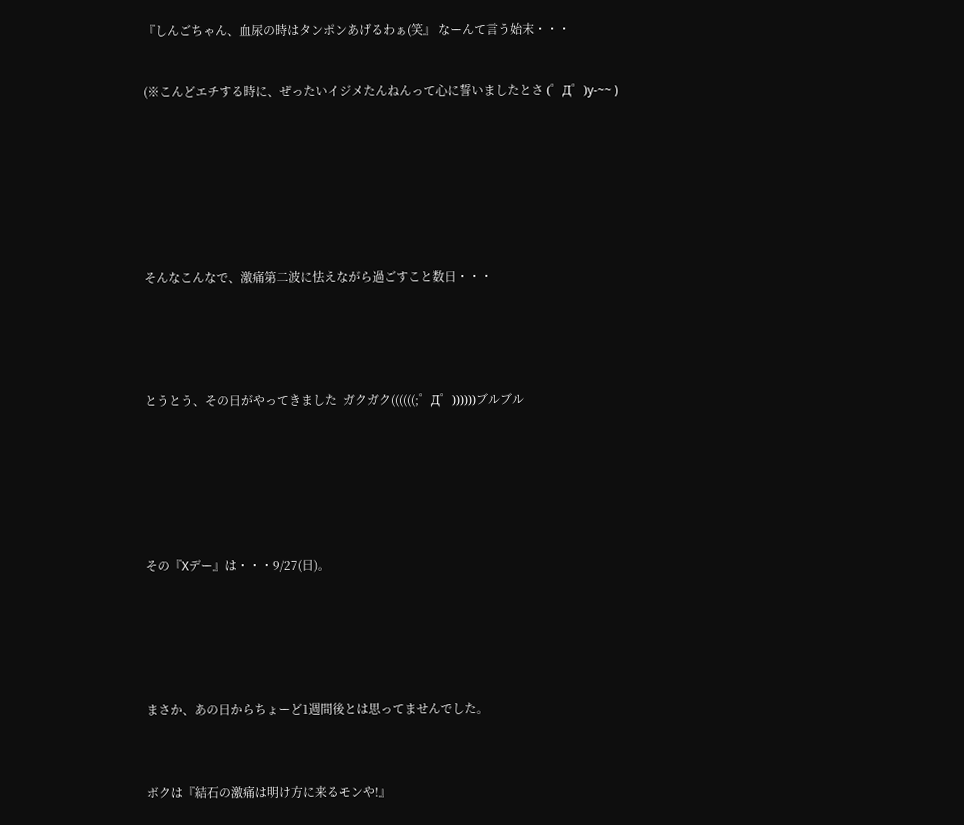『しんごちゃん、血尿の時はタンポンあげるわぁ(笑』 なーんて言う始末・・・


(※こんどエチする時に、ぜったいイジメたんねんって心に誓いましたとさ (゜Д゜)y-~~ )








そんなこんなで、激痛第二波に怯えながら過ごすこと数日・・・





とうとう、その日がやってきました  ガクガク((((((;゜Д゜))))))ブルブル







その『Xデー』は・・・9/27(日)。






まさか、あの日からちょーど1週間後とは思ってませんでした。



ボクは『結石の激痛は明け方に来るモンや!』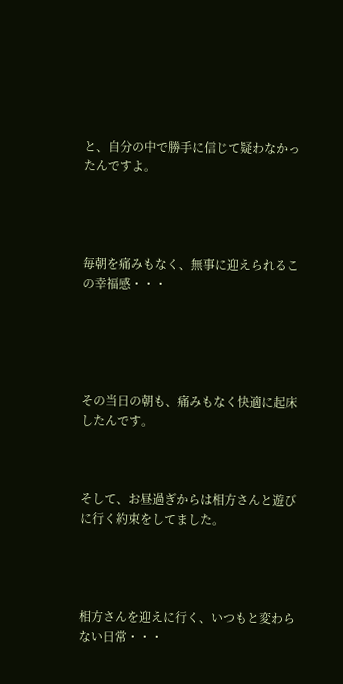と、自分の中で勝手に信じて疑わなかったんですよ。




毎朝を痛みもなく、無事に迎えられるこの幸福感・・・





その当日の朝も、痛みもなく快適に起床したんです。



そして、お昼過ぎからは相方さんと遊びに行く約束をしてました。




相方さんを迎えに行く、いつもと変わらない日常・・・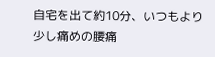自宅を出て約10分、いつもより少し痛めの腰痛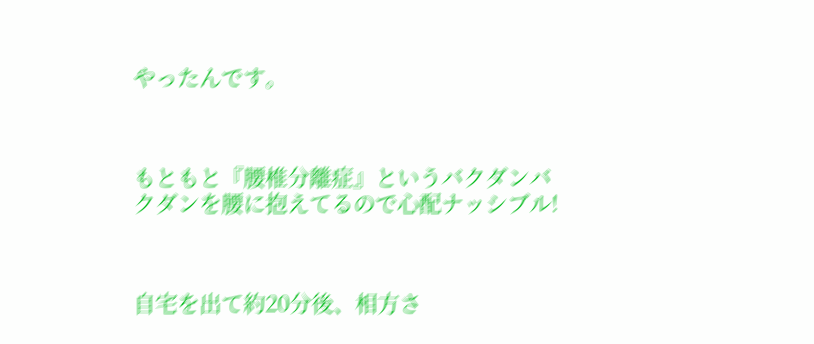やったんです。



もともと『腰椎分離症』というバクダンバクダンを腰に抱えてるので心配ナッシブル!



自宅を出て約20分後、相方さ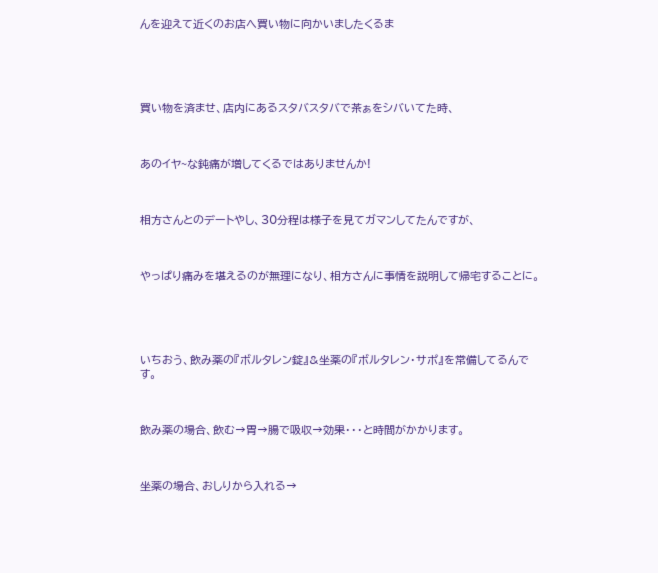んを迎えて近くのお店へ買い物に向かいましたくるま





買い物を済ませ、店内にあるスタバスタバで茶ぁをシバいてた時、



あのイヤ~な鈍痛が増してくるではありませんか!



相方さんとのデートやし、30分程は様子を見てガマンしてたんですが、



やっぱり痛みを堪えるのが無理になり、相方さんに事情を説明して帰宅することに。





いちおう、飲み薬の『ボルタレン錠』&坐薬の『ボルタレン・サポ』を常備してるんです。



飲み薬の場合、飲む→胃→腸で吸収→効果・・・と時間がかかります。



坐薬の場合、おしりから入れる→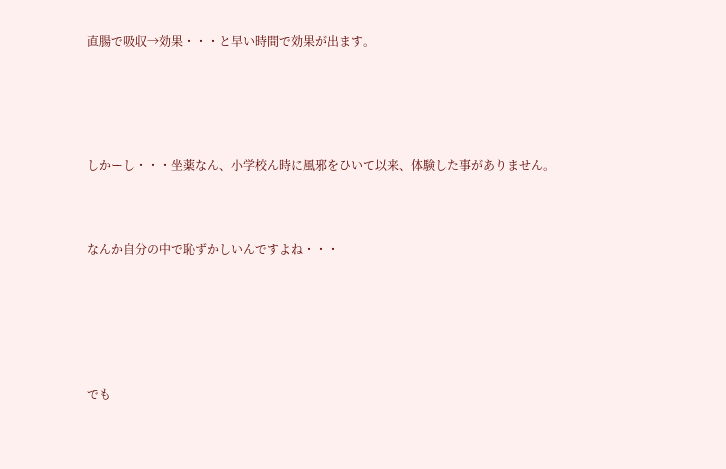直腸で吸収→効果・・・と早い時間で効果が出ます。





しかーし・・・坐薬なん、小学校ん時に風邪をひいて以来、体験した事がありません。



なんか自分の中で恥ずかしいんですよね・・・






でも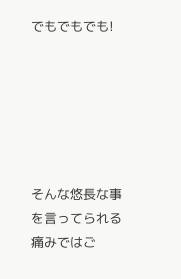でもでもでも!






そんな悠長な事を言ってられる痛みではご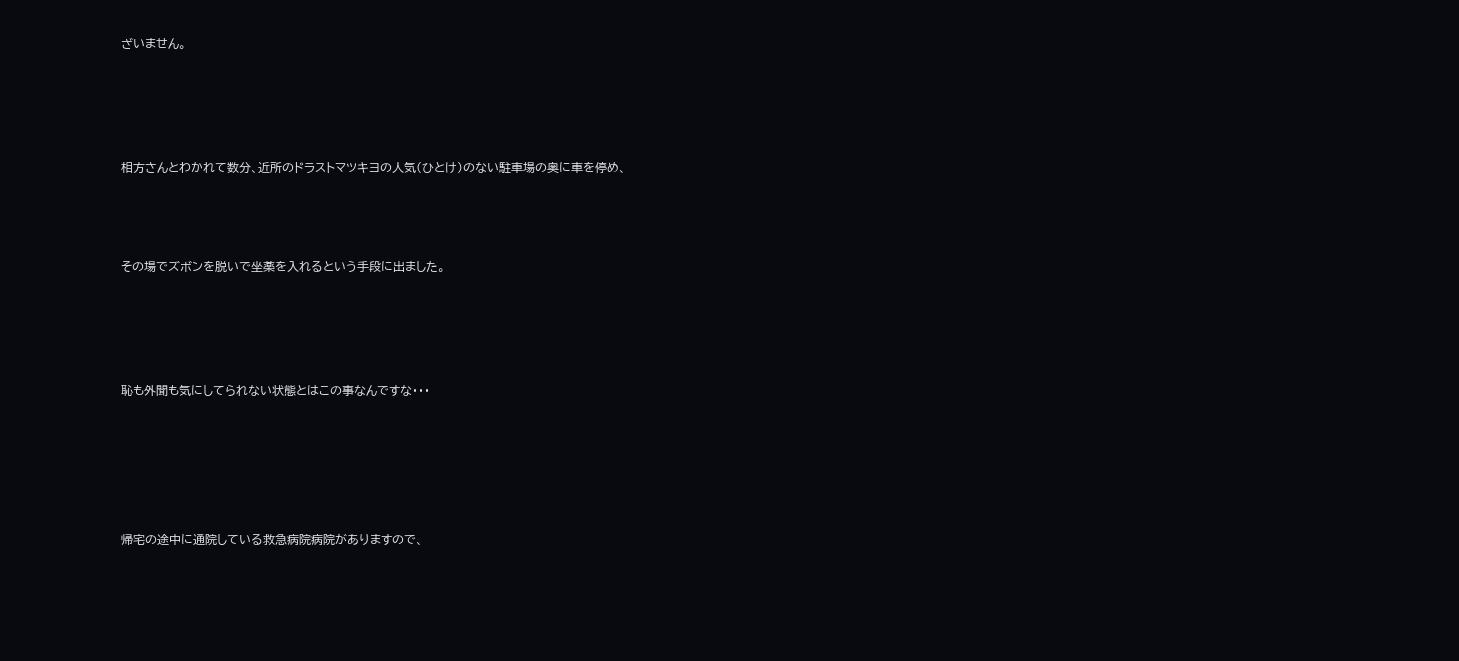ざいません。




相方さんとわかれて数分、近所のドラストマツキヨの人気(ひとけ)のない駐車場の奥に車を停め、



その場でズボンを脱いで坐薬を入れるという手段に出ました。




恥も外聞も気にしてられない状態とはこの事なんですな・・・





帰宅の途中に通院している救急病院病院がありますので、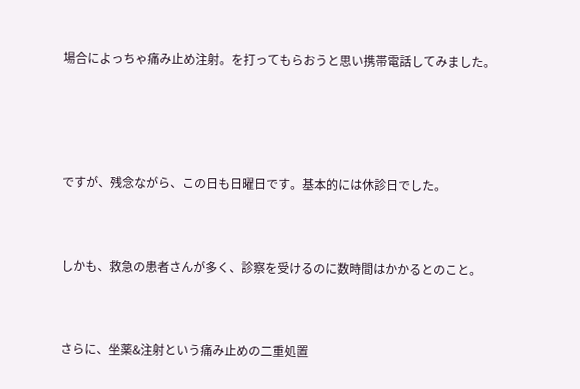場合によっちゃ痛み止め注射。を打ってもらおうと思い携帯電話してみました。





ですが、残念ながら、この日も日曜日です。基本的には休診日でした。



しかも、救急の患者さんが多く、診察を受けるのに数時間はかかるとのこと。



さらに、坐薬&注射という痛み止めの二重処置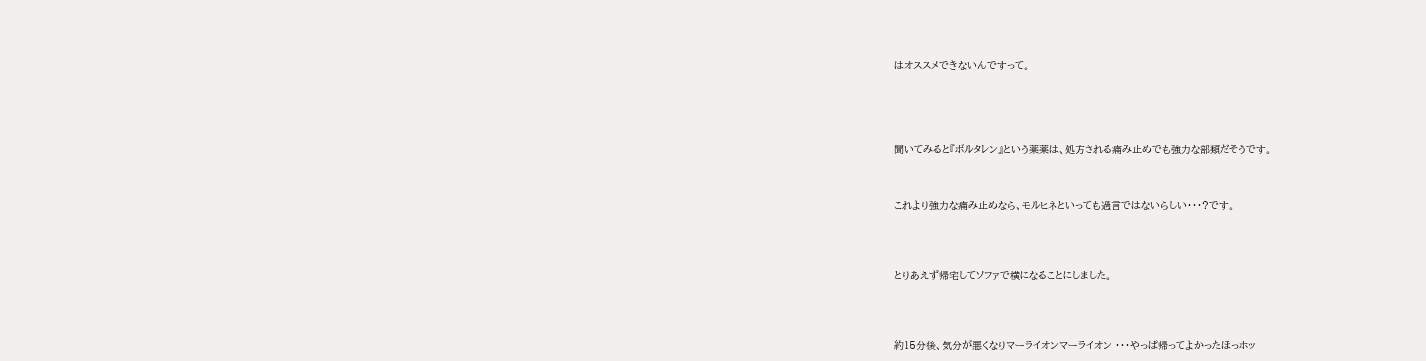はオススメできないんですって。





聞いてみると『ボルタレン』という薬薬は、処方される痛み止めでも強力な部類だそうです。



これより強力な痛み止めなら、モルヒネといっても過言ではないらしい・・・?です。




とりあえず帰宅してソファで横になることにしました。




約15分後、気分が悪くなりマーライオンマーライオン ・・・やっぱ帰ってよかったほっホッ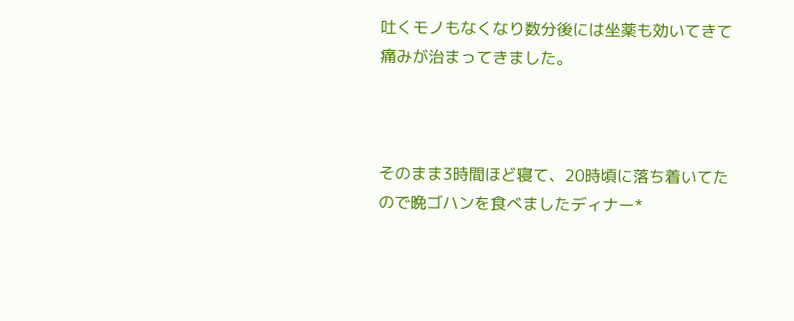吐くモノもなくなり数分後には坐薬も効いてきて痛みが治まってきました。



そのまま3時間ほど寝て、20時頃に落ち着いてたので晩ゴハンを食べましたディナー*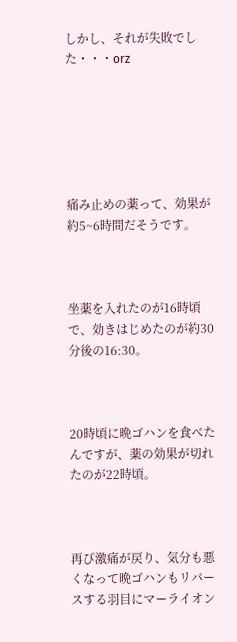しかし、それが失敗でした・・・orz






痛み止めの薬って、効果が約5~6時間だそうです。



坐薬を入れたのが16時頃で、効きはじめたのが約30分後の16:30。



20時頃に晩ゴハンを食べたんですが、薬の効果が切れたのが22時頃。



再び激痛が戻り、気分も悪くなって晩ゴハンもリバースする羽目にマーライオン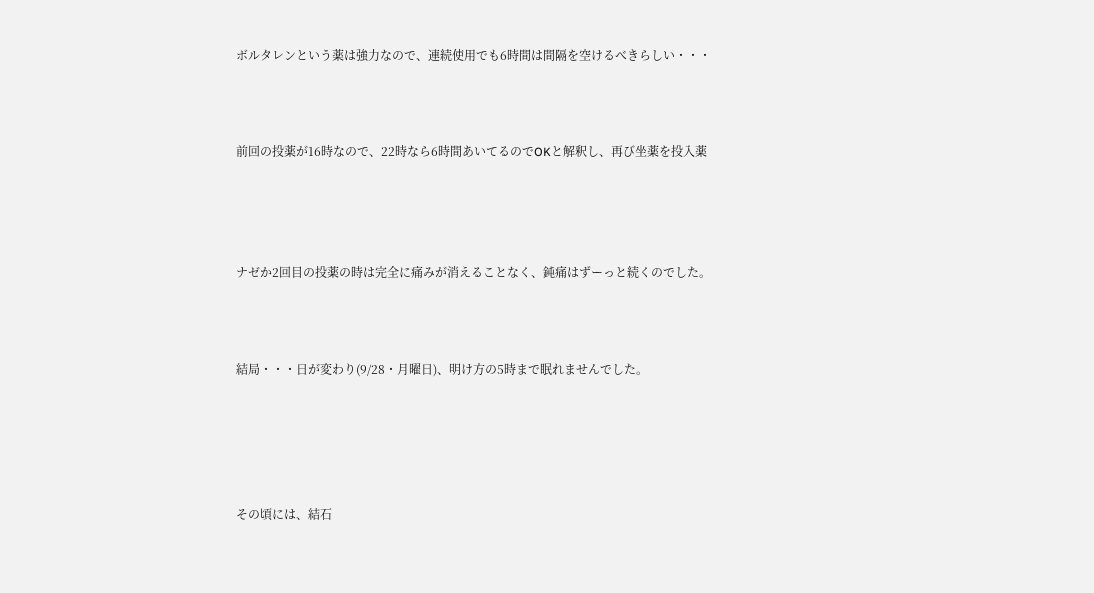ボルタレンという薬は強力なので、連続使用でも6時間は間隔を空けるべきらしい・・・



前回の投薬が16時なので、22時なら6時間あいてるのでOKと解釈し、再び坐薬を投入薬




ナゼか2回目の投薬の時は完全に痛みが消えることなく、鈍痛はずーっと続くのでした。



結局・・・日が変わり(9/28・月曜日)、明け方の5時まで眠れませんでした。





その頃には、結石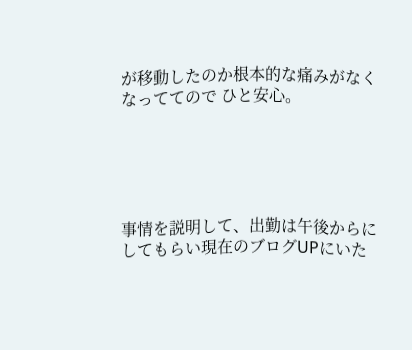が移動したのか根本的な痛みがなくなっててので ひと安心。





事情を説明して、出勤は午後からにしてもらい現在のブログUPにいた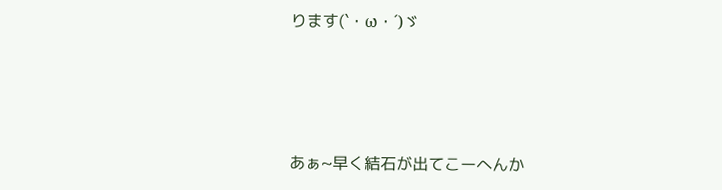ります(`・ω・´)ゞ





あぁ~早く結石が出てこーへんか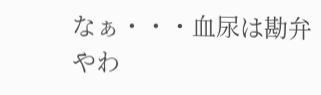なぁ・・・血尿は勘弁やわ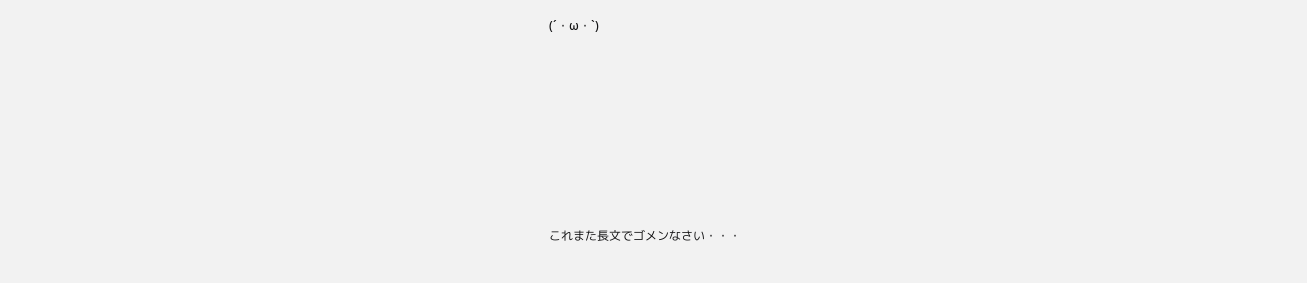(´・ω・`)









これまた長文でゴメンなさい・・・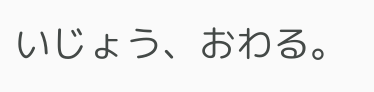いじょう、おわる。